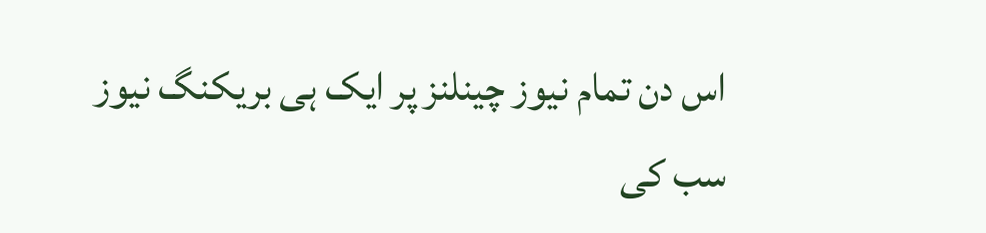اس دن تمام نیوز چینلنز پر ایک ہی بریکنگ نیوز سب کی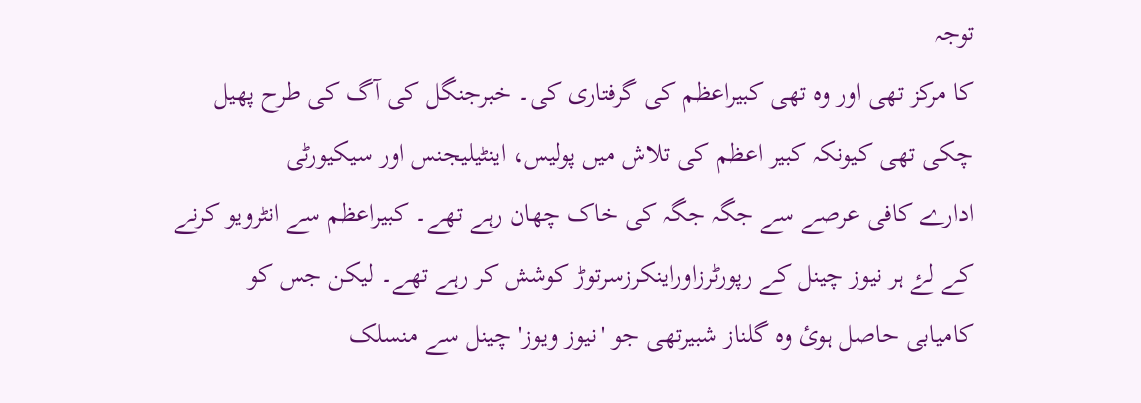توجہ
کا مرکز تھی اور وہ تھی کبیراعظم کی گرفتاری کی۔ خبرجنگل کی آگ کی طرح پھیل
چکی تھی کیونکہ کبیر اعظم کی تلاش میں پولیس، اینٹیلیجنس اور سیکیورٹی
ادارے کافی عرصے سے جگہ جگہ کی خاک چھان رہے تھے۔ کبیراعظم سے انٹرویو کرنے
کے لۓ ہر نیوز چینل کے رپورٹرزاوراینکرزسرتوڑ کوشش کر رہے تھے۔ لیکن جس کو
کامیابی حاصل ہوئ وہ گلناز شبیرتھی جو 'نیوز ویوز' چینل سے منسلک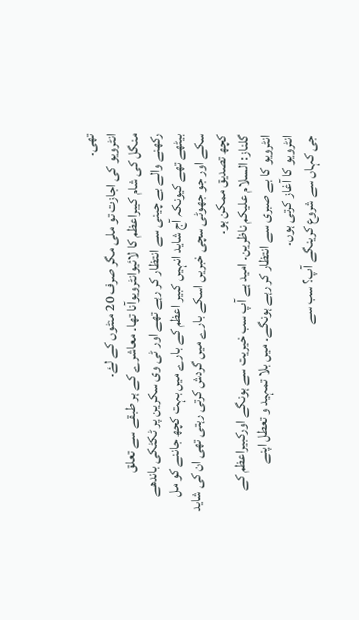تھی۔
انٹرویو کی اجازت تو ملی مگر صرف 20 منٹوں کے لۓ۔
منگل کی شام کیبراعظم کا لائیوانٹرویوآنا تھا۔ معاشرے کے ہر طبقے سے تعلق
رکھنے والے بے چینی سے انتظار کر رہے تھے اور ٹی وی سکرین پر ٹکٹکی باندھے
بیٹھے تھے کیونکہ آج شاید انہیں کبیر اعظم کے بارے میں بہت کچھ جاننے کو مل
سکے اور جو جھوٹی سچی خبریں اسکے بارے میں گردش کرتی رہتی تھی ان کی شاید
کچھ تصدیق ممکن ہو۔
گلناز: السلام علیکم ناظرین۔ امید ہے آپ سب خیریت سے ہونگے اورکبیراعظم کے
انٹرویو کا بے صبری سے انتظار کر رہے ہونگے۔ میں بلا تمہید و تعطل اپنے
انٹرویو کا آغاز کرتی ہوں۔
جی کہاں سے شروع کرینگے آپ؟ سب سے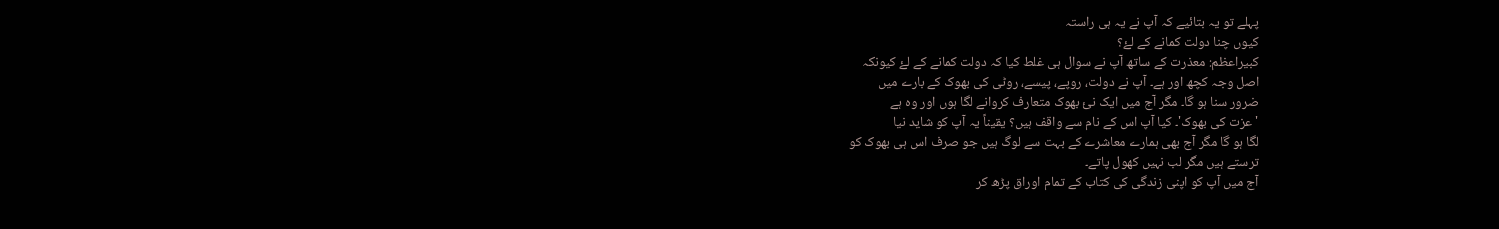پہلے تو یہ بتائیے کہ آپ نے یہ ہی راستہ
کیوں چنا دولت کمانے کے لۓ؟
کبیراعظم: معذرت کے ساتھ آپ نے سوال ہی غلط کیا کہ دولت کمانے کے لۓ کیونکہ
اصل وجہ کچھ اور ہے۔ آپ نے دولت، روپے، پیسے، روٹی کی بھوک کے بارے میں
ضرور سنا ہو گا۔ مگر آج میں ایک نئ بھوک متعارف کروانے لگا ہوں اور وہ ہے
'عزت کی بھوک'۔ کیا آپ اس کے نام سے واقف ہیں؟ یقیناً یہ آپ کو شاید نیا
لگا ہو گا مگر آج بھی ہمارے معاشرے کے بہت سے لوگ ہیں جو صرف اس ہی بھوک کو
ترستے ہیں مگر لب نہیں کھول پاتے۔
آج میں آپ کو اپنی زندگی کی کتاب کے تمام اوراق پڑھ کر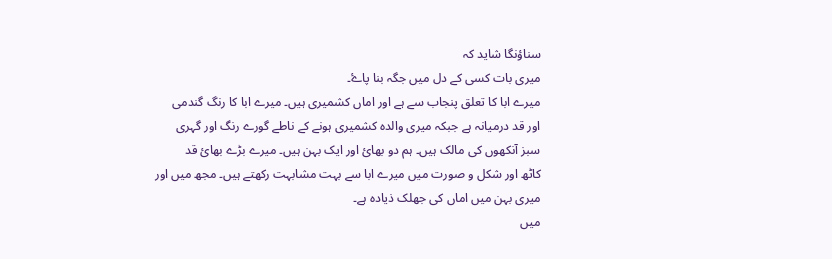سناؤنگا شاید کہ
میری بات کسی کے دل میں جگہ بنا پاۓ۔
میرے ابا کا تعلق پنجاب سے ہے اور اماں کشمیری ہیں۔ میرے ابا کا رنگ گندمی
اور قد درمیانہ ہے جبکہ میری والدہ کشمیری ہونے کے ناطے گورے رنگ اور گہری
سبز آنکھوں کی مالک ہیں۔ ہم دو بھائ اور ایک بہن ہیں۔ میرے بڑے بھائ قد
کاٹھ اور شکل و صورت میں میرے ابا سے بہت مشابہت رکھتے ہیں۔ مجھ میں اور
میری بہن میں اماں کی جھلک ذیادہ ہے۔
میں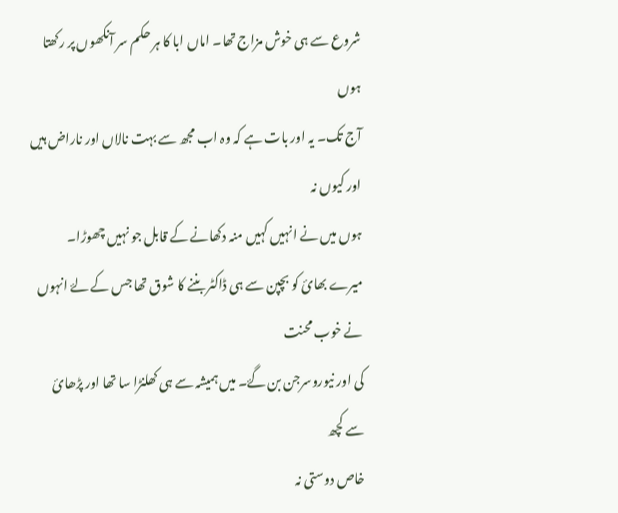شروع سے ہی خوش مزاج تھا۔ اماں ابا کا ہر حکم سر آنکھوں پر رکھتا ہوں
آج تک۔ یہ اور بات ہے کہ وہ اب مجھ سے بہت نالاں اور ناراض ہیں اور کیوں نہ
ہوں میں نے انہیں کہیں منہ دکھانے کے قابل جو نہیں چھوڑا۔
میرے بھائ کو بچپن سے ہی ڈاکٹر بننے کا شوق تھا جس کے لۓ انہوں نے خوب محنت
کی اور نیوروسرجن بن گۓ۔ میں ہمیشہ سے ہی کھلنڑا سا تھا اور پڑھائ سے کچھ
خاص دوستی نہ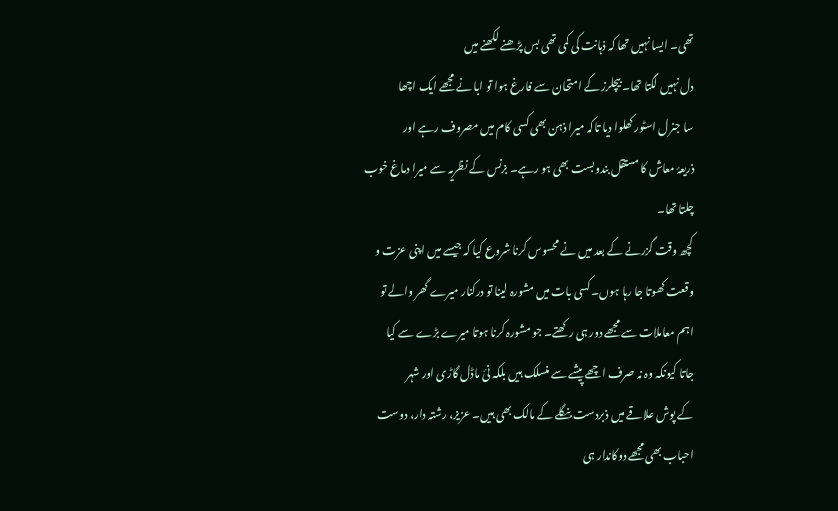تھی۔ ایسا نہیں تھا کہ ذہانت کی کمی تھی بس پڑھنے لکھنے میں
دل نہیں لگتا تھا۔ بیچلرز کے امتحان سے فارغ ہوا تو ابا نے مجھے ایک اچھا
سا جنرل اسٹور کھلوا دیا تاکہ میرا ذہن بھی کسی کام میں مصروف رہے اور
ذریعۂ معاش کا مستقل بندوبست بھی ہو رہے۔ بزنس کے نظریہ سے میرا دماغ خوب
چلتا تھا۔
کچھ وقت گزرنے کے بعد میں نے محسوس کرنا شروع کیا کہ جیسے میں اپنی عزت و
وقعت کھوتا جا رہا ہوں۔ کسی بات میں مشورہ لینا تو درکنار میرے گھر والے تو
اہم معاملات سے مجھے دور ہی رکھتے۔ جو مشورہ کرنا ہوتا میرے بڑے سے کیا
جاتا کیونکہ وہ نہ صرف اچھے پیشے سے منسلک ہیں بلکہ نئ ماڈل گاڑی اور شہر
کے پوش علاقے میں ذبردست بنگلے کے مالک بھی ہیں۔ عزیز، رشتہ دار، دوست
احباب بھی مجھے دوکاندار ہی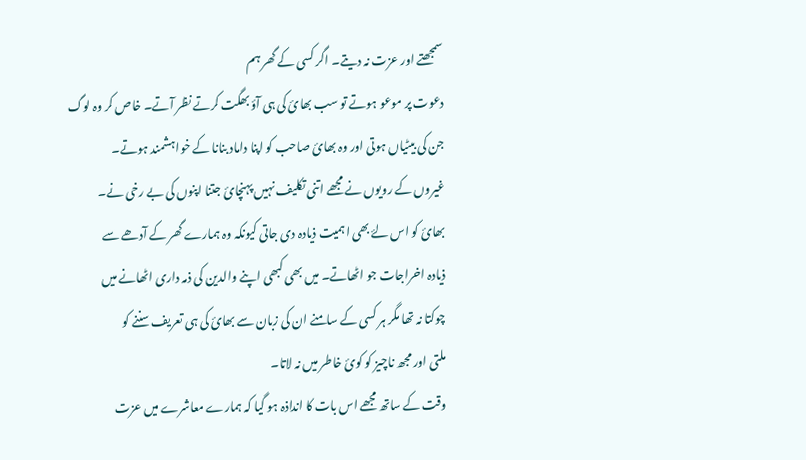سمجھتے اور عزت نہ دیتے۔ اگر کسی کے گھر ہم
دعوت پر موعو ہوتے تو سب بھائ کی ہی آؤ بھگت کرتے نظر آتے۔ خاص کر وہ لوگ
جن کی بیٹیاں ہوتی اور وہ بھائ صاحب کو اپنا داماد بنانا کے خواہشمند ہوتے۔
غیروں کے رویوں نے مجھے اتنی تکلیف نہیں پہنچائ جتنا اپنوں کی بے رخی نے۔
بھائ کو اس لۓ بھی اہمیت ذیادہ دی جاتی کیونکہ وہ ہمارے گھر کے آدھے سے
ذیادہ اخراجات جو اٹھاتے۔ میں بھی کبھی اپنے والدین کی ذمہ داری اٹھانے میں
چوکتا نہ تھا مگر ہر کسی کے سامنے ان کی زبان سے بھائ کی ہی تعریف سننے کو
ملتی اور مجھ ناچیز کو کوئ خاطر میں نہ لاتا۔
وقت کے ساتھ مجھے اس بات کا انداذہ ہو گیا کہ ہمارے معاشرے میں عزت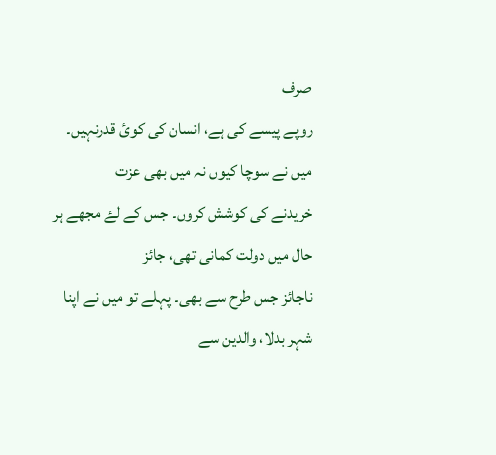صرف
روپے پیسے کی ہے، انسان کی کوئ قدرنہیں۔ میں نے سوچا کیوں نہ میں بھی عزت
خریدنے کی کوشش کروں۔ جس کے لۓ مجھے ہر حال میں دولت کمانی تھی، جائز
ناجائز جس طرح سے بھی۔ پہلے تو میں نے اپنا شہر بدلا، والدین سے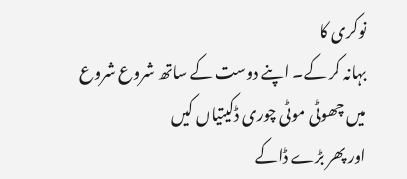نوکری کا
بہانہ کر کے۔ اپنے دوست کے ساتھ شروع شروع میں چھوٹی موٹی چوری ڈکیتیاں کیں
اور پھر بڑے ڈاکے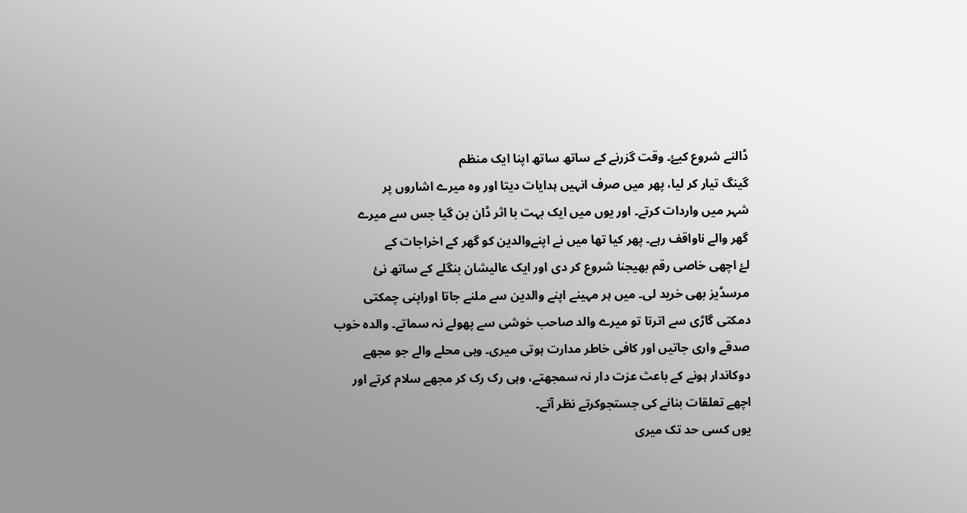ڈالنے شروع کیۓ۔ وقت گزرنے کے ساتھ ساتھ اپنا ایک منظم
گینگ تیار کر لیا، پھر میں صرف انہیں ہدایات دیتا اور وہ میرے اشاروں پر
شہر میں واردات کرتے۔ اور یوں میں ایک بہت با اثر ڈان بن گیا جس سے میرے
گھر والے ناواقف رہے۔ پھر کیا تھا میں نے اپنےوالدین کو گھر کے اخراجات کے
لۓ اچھی خاصی رقم بھیجنا شروع کر دی اور ایک عالیشان بنگلے کے ساتھ نئ
مرسڈیز بھی خرید لی۔ میں ہر مہینے اپنے والدین سے ملنے جاتا اوراپنی چمکتی
دمکتی گاڑی سے اترتا تو میرے والد صاحب خوشی سے پھولے نہ سماتے۔ والدہ خوب
صدقے واری جاتیں اور کافی خاطر مدارت ہوتی میری۔ وہی محلے والے جو مجھے
دوکاندار ہونے کے باعث عزت دار نہ سمجھتے، وہی رک رک کر مجھے سلام کرتے اور
اچھے تعلقات بنانے کی جستجوکرتے نظر آتے۔
یوں کسی حد تک میری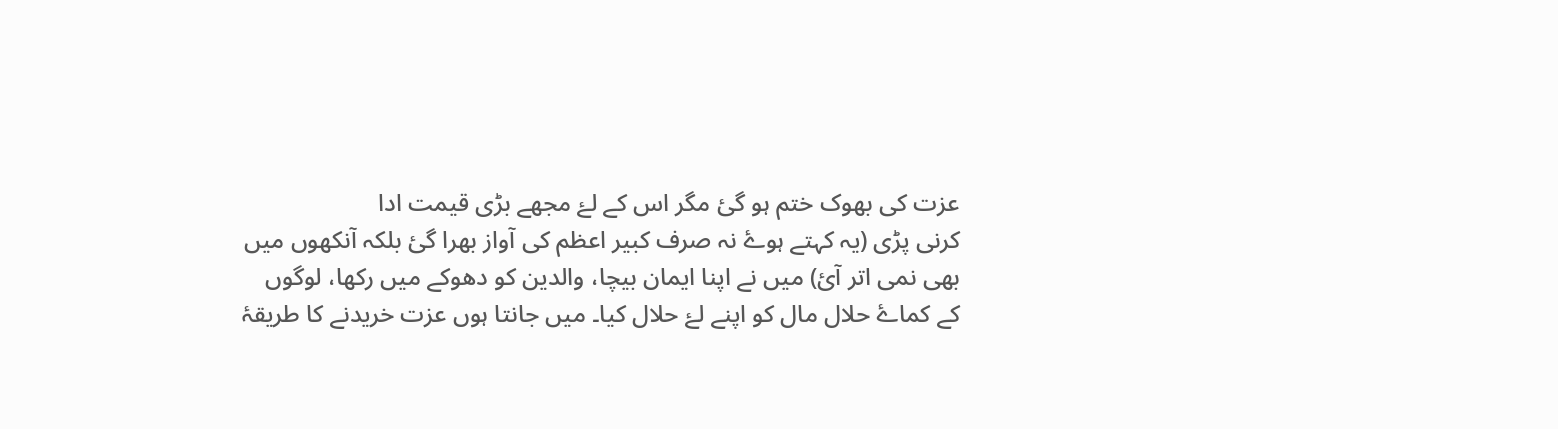عزت کی بھوک ختم ہو گئ مگر اس کے لۓ مجھے بڑی قیمت ادا
کرنی پڑی (یہ کہتے ہوۓ نہ صرف کبیر اعظم کی آواز بھرا گئ بلکہ آنکھوں میں
بھی نمی اتر آئ) میں نے اپنا ایمان بیچا، والدین کو دھوکے میں رکھا، لوگوں
کے کماۓ حلال مال کو اپنے لۓ حلال کیا۔ میں جانتا ہوں عزت خریدنے کا طریقۂ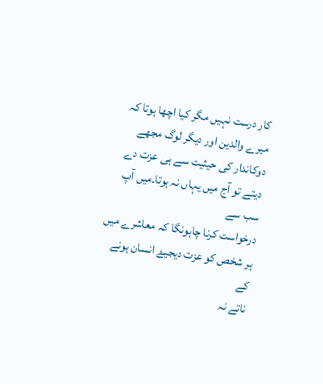کار درست نہیں مگر کیا اچھا ہوتا کہ میرے والدین اور دیگر لوگ مجھے
دوکاندار کی حیثیت سے ہی عزت دے دیتے تو آج میں یہاں نہ ہوتا۔میں آپ سب سے
درخواست کرنا چاہونگا کہ معاشرے میں ہر شخص کو عزت دیجیۓ انسان ہونے کے
ناتے نہ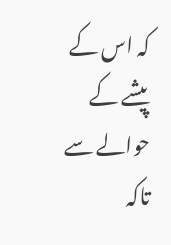کہ اس کے پیشے کے حوالے سے تاکہ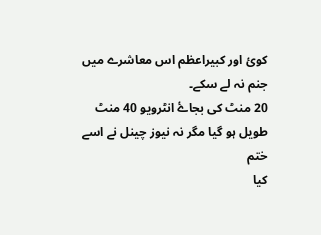کوئ اور کبیراعظم اس معاشرے میں
جنم نہ لے سکے۔
20 منٹ کی بجاۓ انٹرویو 40 منٹ طویل ہو گیا مگر نہ نیوز چینل نے اسے ختم
کیا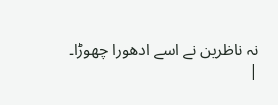نہ ناظرین نے اسے ادھورا چھوڑا۔
|